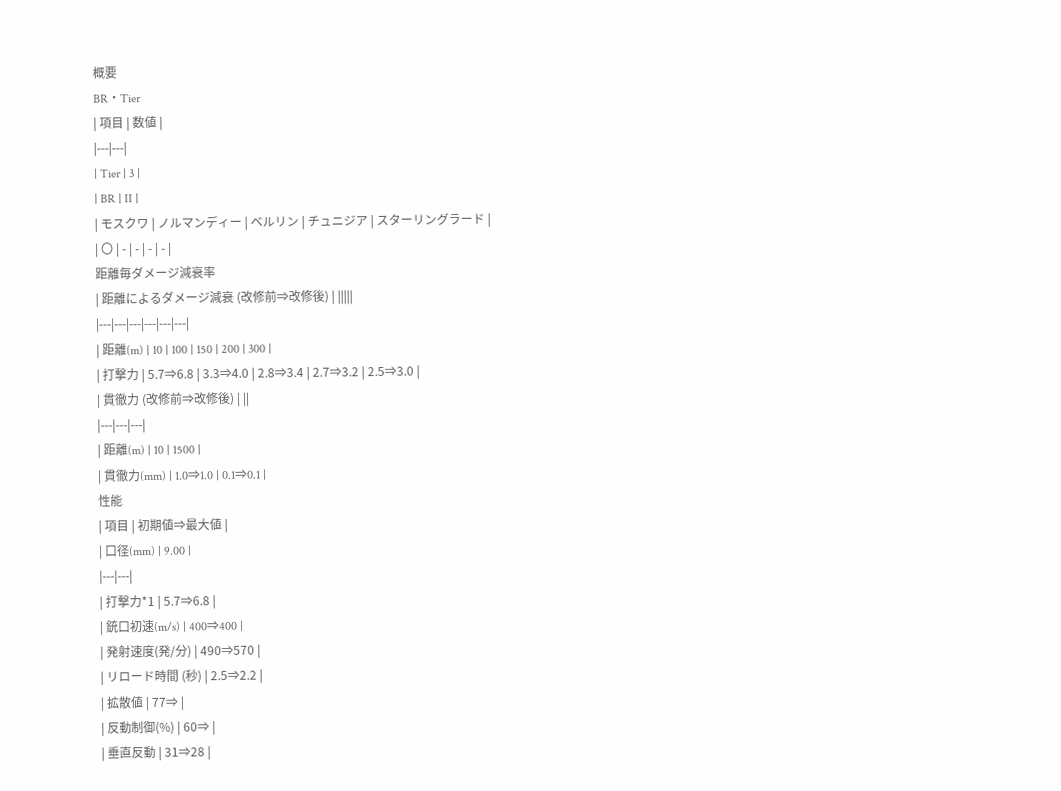概要
BR・Tier
| 項目 | 数値 |
|---|---|
| Tier | 3 |
| BR | II |
| モスクワ | ノルマンディー | ベルリン | チュニジア | スターリングラード |
| 〇 | - | - | - | - |
距離毎ダメージ減衰率
| 距離によるダメージ減衰 (改修前⇒改修後) | |||||
|---|---|---|---|---|---|
| 距離(m) | 10 | 100 | 150 | 200 | 300 |
| 打撃力 | 5.7⇒6.8 | 3.3⇒4.0 | 2.8⇒3.4 | 2.7⇒3.2 | 2.5⇒3.0 |
| 貫徹力 (改修前⇒改修後) | ||
|---|---|---|
| 距離(m) | 10 | 1500 |
| 貫徹力(mm) | 1.0⇒1.0 | 0.1⇒0.1 |
性能
| 項目 | 初期値⇒最大値 |
| 口径(mm) | 9.00 |
|---|---|
| 打撃力*1 | 5.7⇒6.8 |
| 銃口初速(m/s) | 400⇒400 |
| 発射速度(発/分) | 490⇒570 |
| リロード時間 (秒) | 2.5⇒2.2 |
| 拡散値 | 77⇒ |
| 反動制御(%) | 60⇒ |
| 垂直反動 | 31⇒28 |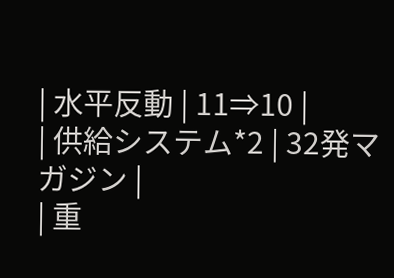| 水平反動 | 11⇒10 |
| 供給システム*2 | 32発マガジン |
| 重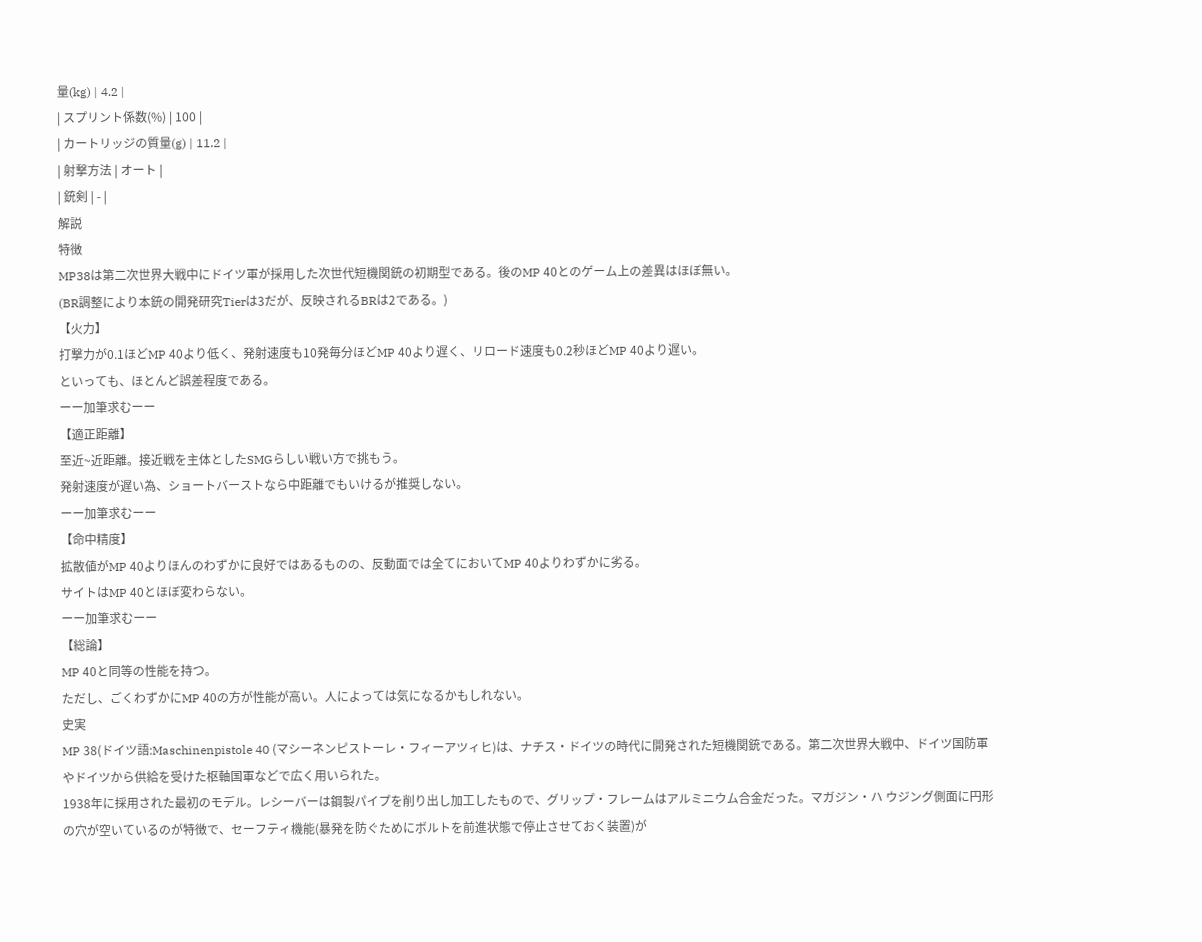量(kg) | 4.2 |
| スプリント係数(%) | 100 |
| カートリッジの質量(g) | 11.2 |
| 射撃方法 | オート |
| 銃剣 | - |
解説
特徴
MP38は第二次世界大戦中にドイツ軍が採用した次世代短機関銃の初期型である。後のMP 40とのゲーム上の差異はほぼ無い。
(BR調整により本銃の開発研究Tierは3だが、反映されるBRは2である。)
【火力】
打撃力が0.1ほどMP 40より低く、発射速度も10発毎分ほどMP 40より遅く、リロード速度も0.2秒ほどMP 40より遅い。
といっても、ほとんど誤差程度である。
ーー加筆求むーー
【適正距離】
至近~近距離。接近戦を主体としたSMGらしい戦い方で挑もう。
発射速度が遅い為、ショートバーストなら中距離でもいけるが推奨しない。
ーー加筆求むーー
【命中精度】
拡散値がMP 40よりほんのわずかに良好ではあるものの、反動面では全てにおいてMP 40よりわずかに劣る。
サイトはMP 40とほぼ変わらない。
ーー加筆求むーー
【総論】
MP 40と同等の性能を持つ。
ただし、ごくわずかにMP 40の方が性能が高い。人によっては気になるかもしれない。
史実
MP 38(ドイツ語:Maschinenpistole 40 (マシーネンピストーレ・フィーアツィヒ)は、ナチス・ドイツの時代に開発された短機関銃である。第二次世界大戦中、ドイツ国防軍やドイツから供給を受けた枢軸国軍などで広く用いられた。
1938年に採用された最初のモデル。レシーバーは鋼製パイプを削り出し加工したもので、グリップ・フレームはアルミニウム合金だった。マガジン・ハ ウジング側面に円形の穴が空いているのが特徴で、セーフティ機能(暴発を防ぐためにボルトを前進状態で停止させておく装置)が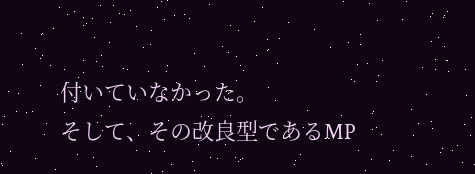付いていなかった。
そして、その改良型であるMP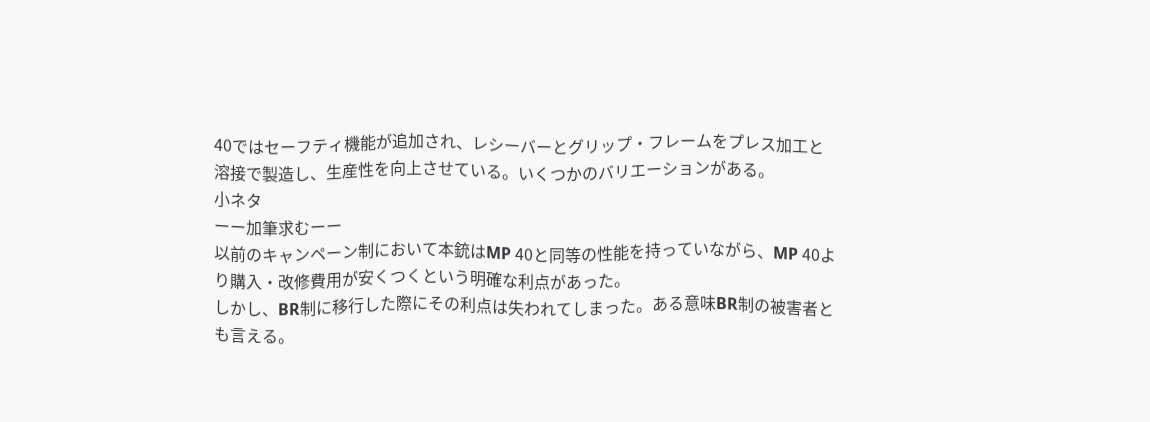40ではセーフティ機能が追加され、レシーバーとグリップ・フレームをプレス加工と溶接で製造し、生産性を向上させている。いくつかのバリエーションがある。
小ネタ
ーー加筆求むーー
以前のキャンペーン制において本銃はMP 40と同等の性能を持っていながら、MP 40より購入・改修費用が安くつくという明確な利点があった。
しかし、BR制に移行した際にその利点は失われてしまった。ある意味BR制の被害者とも言える。